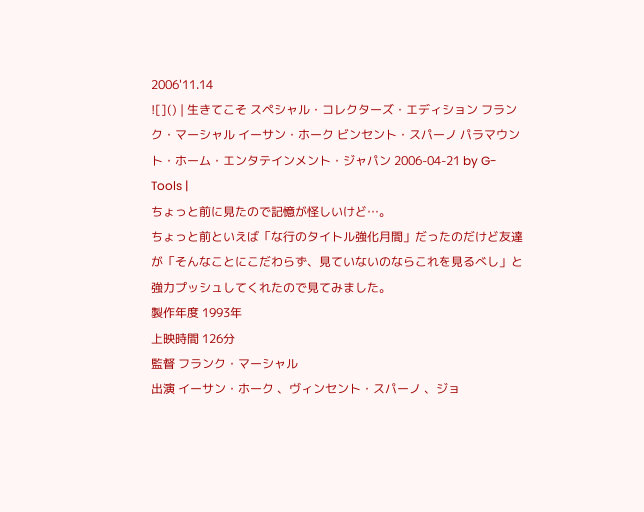2006'11.14
![]() | 生きてこそ スペシャル・コレクターズ・エディション フランク・マーシャル イーサン・ホーク ビンセント・スパーノ パラマウント・ホーム・エンタテインメント・ジャパン 2006-04-21 by G-Tools |
ちょっと前に見たので記憶が怪しいけど…。
ちょっと前といえば「な行のタイトル強化月間」だったのだけど友達が「そんなことにこだわらず、見ていないのならこれを見るべし」と強力プッシュしてくれたので見てみました。
製作年度 1993年
上映時間 126分
監督 フランク・マーシャル
出演 イーサン・ホーク 、ヴィンセント・スパーノ 、ジョ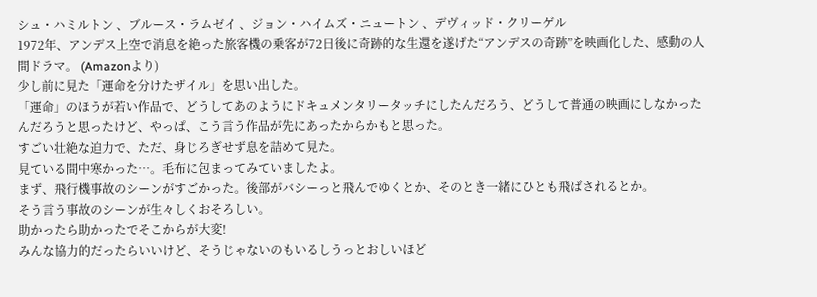シュ・ハミルトン 、ブルース・ラムゼイ 、ジョン・ハイムズ・ニュートン 、デヴィッド・クリーゲル
1972年、アンデス上空で消息を絶った旅客機の乗客が72日後に奇跡的な生還を遂げた“アンデスの奇跡”を映画化した、感動の人間ドラマ。 (Amazonより)
少し前に見た「運命を分けたザイル」を思い出した。
「運命」のほうが若い作品で、どうしてあのようにドキュメンタリータッチにしたんだろう、どうして普通の映画にしなかったんだろうと思ったけど、やっぱ、こう言う作品が先にあったからかもと思った。
すごい壮絶な迫力で、ただ、身じろぎせず息を詰めて見た。
見ている間中寒かった…。毛布に包まってみていましたよ。
まず、飛行機事故のシーンがすごかった。後部がバシーっと飛んでゆくとか、そのとき一緒にひとも飛ばされるとか。
そう言う事故のシーンが生々しくおそろしい。
助かったら助かったでそこからが大変!
みんな協力的だったらいいけど、そうじゃないのもいるしうっとおしいほど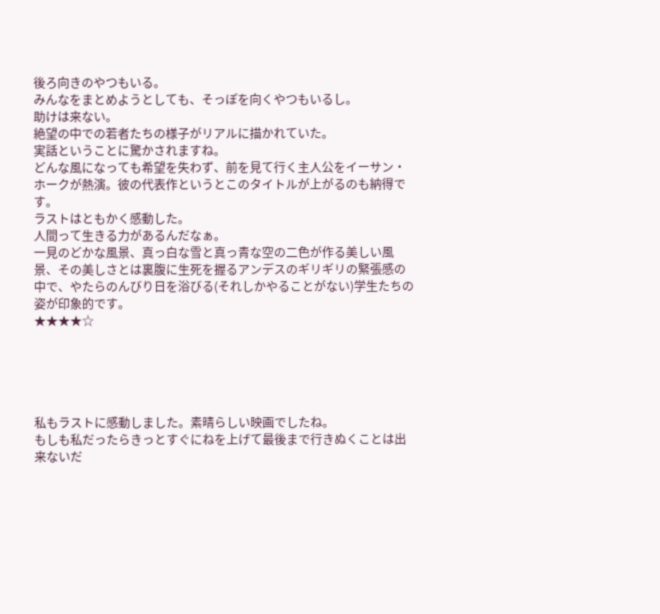後ろ向きのやつもいる。
みんなをまとめようとしても、そっぽを向くやつもいるし。
助けは来ない。
絶望の中での若者たちの様子がリアルに描かれていた。
実話ということに驚かされますね。
どんな風になっても希望を失わず、前を見て行く主人公をイーサン・ホークが熱演。彼の代表作というとこのタイトルが上がるのも納得です。
ラストはともかく感動した。
人間って生きる力があるんだなぁ。
一見のどかな風景、真っ白な雪と真っ青な空の二色が作る美しい風景、その美しさとは裏腹に生死を握るアンデスのギリギリの緊張感の中で、やたらのんびり日を浴びる(それしかやることがない)学生たちの姿が印象的です。
★★★★☆





私もラストに感動しました。素晴らしい映画でしたね。
もしも私だったらきっとすぐにねを上げて最後まで行きぬくことは出来ないだ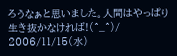ろうなぁと思いました。人間はやっぱり生き抜かなければ!(^_^)/
2006/11/15(水)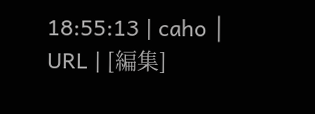18:55:13 | caho │ URL | [編集]